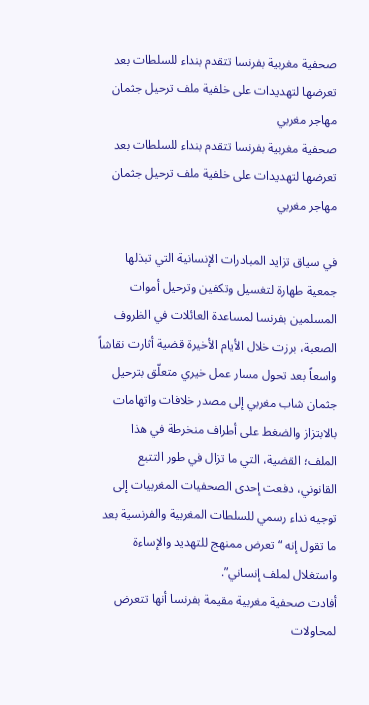صحفية مغربية بفرنسا تتقدم بنداء للسلطات بعد تعرضها لتهديدات على خلفية ملف ترحيل جثمان مهاجر مغربي
صحفية مغربية بفرنسا تتقدم بنداء للسلطات بعد تعرضها لتهديدات على خلفية ملف ترحيل جثمان مهاجر مغربي

في سياق تزايد المبادرات الإنسانية التي تبذلها جمعية طهارة لتغسيل وتكفين وترحيل أموات المسلمين بفرنسا لمساعدة العائلات في الظروف الصعبة، برزت خلال الأيام الأخيرة قضية أثارت نقاشاً واسعاً بعد تحول مسار عمل خيري متعلّق بترحيل جثمان شاب مغربي إلى مصدر خلافات واتهامات بالابتزاز والضغط على أطراف منخرطة في هذا الملف؛ القضية، التي ما تزال في طور التتبع القانوني، دفعت إحدى الصحفيات المغربيات إلى توجيه نداء رسمي للسلطات المغربية والفرنسية بعد ما تقول إنه “تعرض ممنهج للتهديد والإساءة واستغلال لملف إنساني”.
أفادت صحفية مغربية مقيمة بفرنسا أنها تتعرض لمحاولات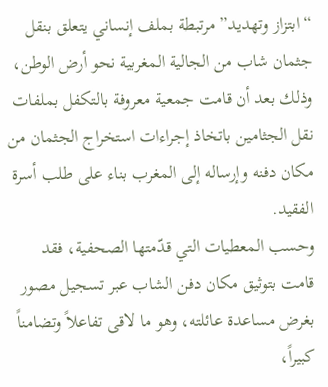“ابتزاز وتهديد” مرتبطة بملف إنساني يتعلق بنقل جثمان شاب من الجالية المغربية نحو أرض الوطن، وذلك بعد أن قامت جمعية معروفة بالتكفل بملفات نقل الجثامين باتخاذ إجراءات استخراج الجثمان من مكان دفنه وإرساله إلى المغرب بناء على طلب أسرة الفقيد.
وحسب المعطيات التي قدّمتها الصحفية، فقد قامت بتوثيق مكان دفن الشاب عبر تسجيل مصور بغرض مساعدة عائلته، وهو ما لاقى تفاعلاً وتضامناً كبيراً،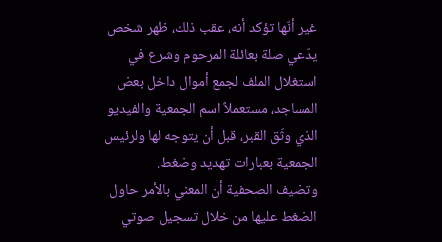غير أنّها تؤكد أنه، عقب ذلك، ظهر شخص يدّعي صلة بعائلة المرحوم وشرع في استغلال الملف لجمع أموال داخل بعض المساجد، مستعملاً اسم الجمعية والفيديو الذي وثّق القبر، قبل أن يتوجه لها ولرئيس الجمعية بعبارات تهديد وضغط.
وتضيف الصحفية أن المعني بالأمر حاول الضغط عليها من خلال تسجيل صوتي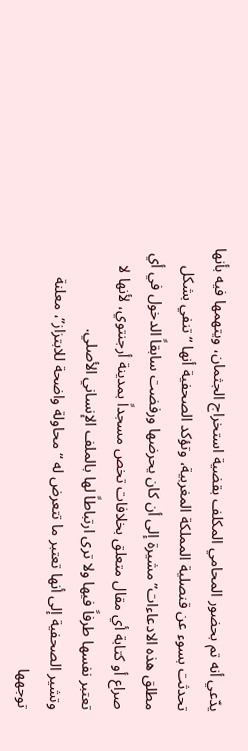يدّعي أنه تم بحضور المحامي المكلف بقضية استخراج الجثمان، ويتهمها فيه بأنها تحدثت بسوء عن قنصلية المملكة المغربية، وتؤكد الصحفية أنها “تنفي بشكل مطلق هذه الادعاءات” مشيرة إلى أن كان يحرضها ورفضت سابقاً الدخول في أي صراع أو كتابة أي مقال متعلق بخلافات تخص مسجداً بمدينة أرجنتوي، لأنها لا تعتبر نفسها طرفاً فيها ولا ترى ارتباطاً لها بالملف الإنساني الأصلي.
وتشير الصحفية إلى أنها تعتبر ما تتعرض له “محاولة واضحة للابتزاز”، معلنة توجهها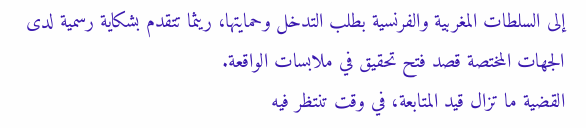إلى السلطات المغربية والفرنسية بطلب التدخل وحمايتها، ريثما تتقدم بشكاية رسمية لدى الجهات المختصة قصد فتح تحقيق في ملابسات الواقعة.
القضية ما تزال قيد المتابعة، في وقت تنتظر فيه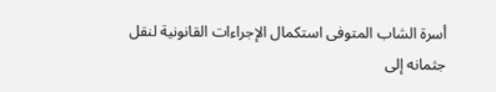أسرة الشاب المتوفى استكمال الإجراءات القانونية لنقل جثمانه إلى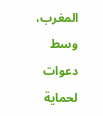المغرب، وسط دعوات لحماية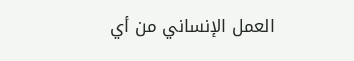العمل الإنساني من أي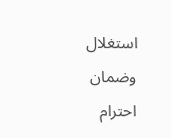استغلال وضمان احترام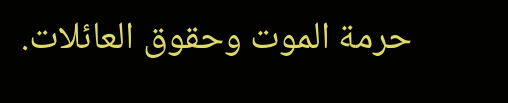حرمة الموت وحقوق العائلات.